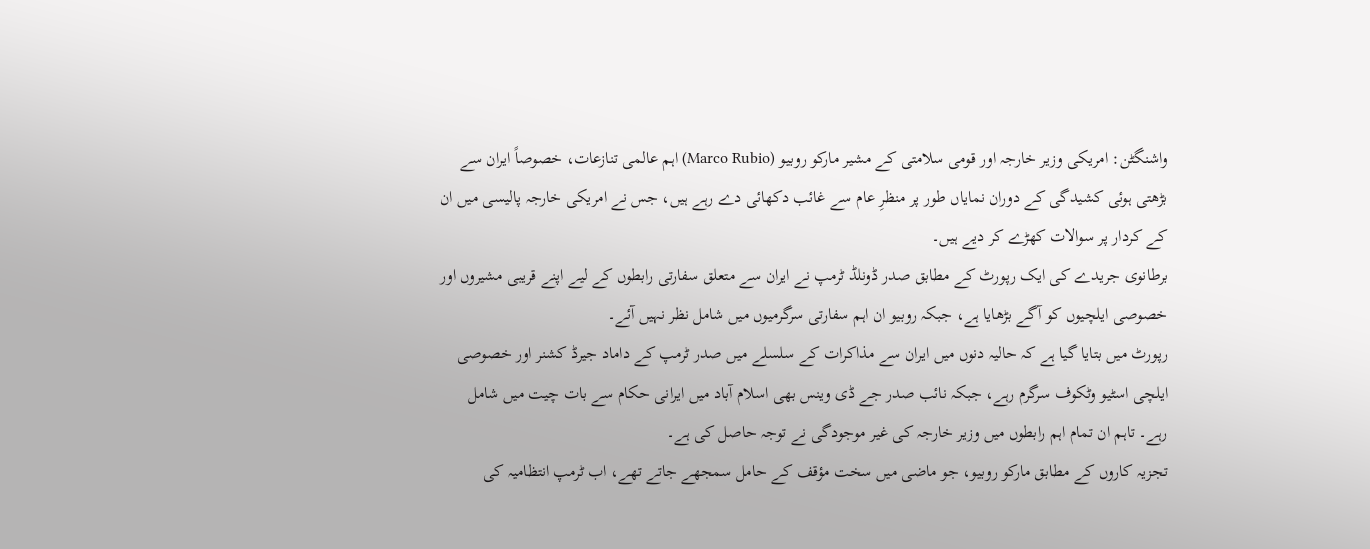واشنگٹن: امریکی وزیر خارجہ اور قومی سلامتی کے مشیر مارکو روبیو (Marco Rubio) اہم عالمی تنازعات، خصوصاً ایران سے بڑھتی ہوئی کشیدگی کے دوران نمایاں طور پر منظرِ عام سے غائب دکھائی دے رہے ہیں، جس نے امریکی خارجہ پالیسی میں ان کے کردار پر سوالات کھڑے کر دیے ہیں۔
برطانوی جریدے کی ایک رپورٹ کے مطابق صدر ڈونلڈ ٹرمپ نے ایران سے متعلق سفارتی رابطوں کے لیے اپنے قریبی مشیروں اور خصوصی ایلچیوں کو آگے بڑھایا ہے، جبکہ روبیو ان اہم سفارتی سرگرمیوں میں شامل نظر نہیں آئے۔
رپورٹ میں بتایا گیا ہے کہ حالیہ دنوں میں ایران سے مذاکرات کے سلسلے میں صدر ٹرمپ کے داماد جیرڈ کشنر اور خصوصی ایلچی اسٹیو وٹکوف سرگرم رہے، جبکہ نائب صدر جے ڈی وینس بھی اسلام آباد میں ایرانی حکام سے بات چیت میں شامل رہے۔ تاہم ان تمام اہم رابطوں میں وزیر خارجہ کی غیر موجودگی نے توجہ حاصل کی ہے۔
تجزیہ کاروں کے مطابق مارکو روبیو، جو ماضی میں سخت مؤقف کے حامل سمجھے جاتے تھے، اب ٹرمپ انتظامیہ کی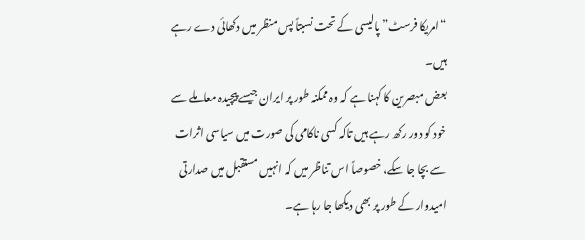“امریکا فرسٹ” پالیسی کے تحت نسبتاً پس منظر میں دکھائی دے رہے ہیں۔
بعض مبصرین کا کہنا ہے کہ وہ ممکنہ طور پر ایران جیسے پیچیدہ معاملے سے خود کو دور رکھ رہے ہیں تاکہ کسی ناکامی کی صورت میں سیاسی اثرات سے بچا جا سکے، خصوصاً اس تناظر میں کہ انہیں مستقبل میں صدارتی امیدوار کے طور پر بھی دیکھا جا رہا ہے۔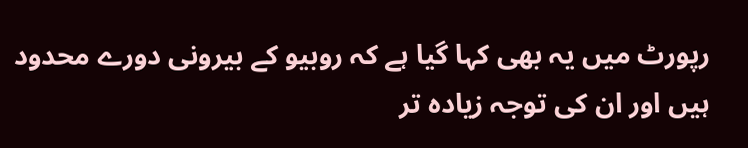رپورٹ میں یہ بھی کہا گیا ہے کہ روبیو کے بیرونی دورے محدود ہیں اور ان کی توجہ زیادہ تر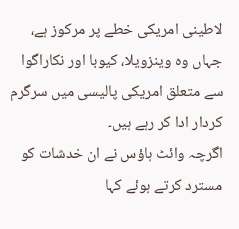لاطینی امریکی خطے پر مرکوز ہے، جہاں وہ وینزویلا، کیوبا اور نکاراگوا سے متعلق امریکی پالیسی میں سرگرم کردار ادا کر رہے ہیں۔
اگرچہ وائٹ ہاؤس نے ان خدشات کو مسترد کرتے ہوئے کہا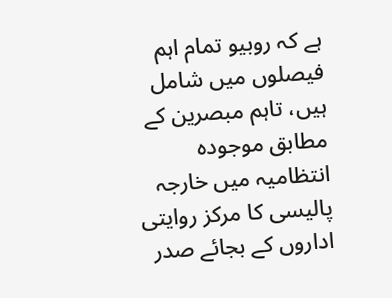ہے کہ روبیو تمام اہم فیصلوں میں شامل ہیں، تاہم مبصرین کے مطابق موجودہ انتظامیہ میں خارجہ پالیسی کا مرکز روایتی اداروں کے بجائے صدر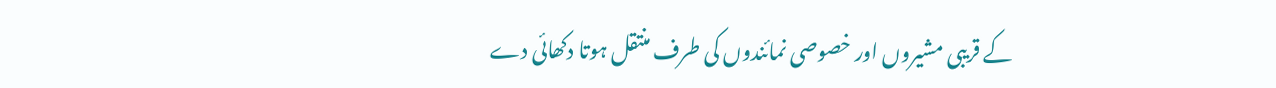کے قریبی مشیروں اور خصوصی نمائندوں کی طرف منتقل ہوتا دکھائی دے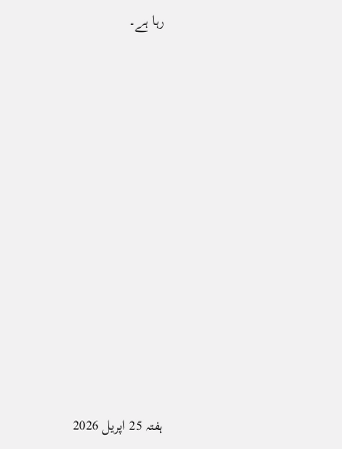رہا ہے۔












ہفتہ 25 اپریل 2026